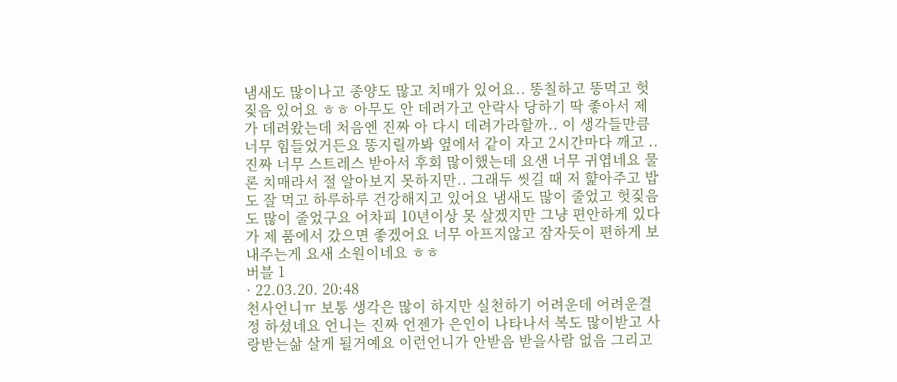냄새도 많이나고 종양도 많고 치매가 있어요.. 똥칠하고 똥먹고 헛짖음 있어요 ㅎㅎ 아무도 안 데려가고 안락사 당하기 딱 좋아서 제가 데려왔는데 처음엔 진짜 아 다시 데려가라할까.. 이 생각들만큼 너무 힘들었거든요 똥지릴까봐 옆에서 같이 자고 2시간마다 깨고 .. 진짜 너무 스트레스 받아서 후회 많이했는데 요샌 너무 귀엽네요 물론 치매라서 절 알아보지 못하지만.. 그래두 씻길 때 저 햝아주고 밥도 잘 먹고 하루하루 건강해지고 있어요 냄새도 많이 줄었고 헛짖음도 많이 줄었구요 어차피 10년이상 못 살겠지만 그냥 편안하게 있다가 제 품에서 갔으면 좋겠어요 너무 아프지않고 잠자듯이 편하게 보내주는게 요새 소원이네요 ㅎㅎ
버블 1
· 22.03.20. 20:48
천사언니ㅠ 보통 생각은 많이 하지만 실천하기 어려운데 어려운결정 하셨네요 언니는 진짜 언젠가 은인이 나타나서 복도 많이받고 사랑받는삶 살게 될거예요 이런언니가 안받음 받을사람 없음 그리고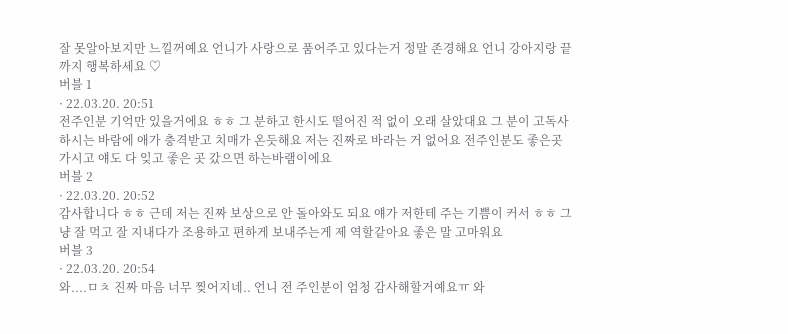잘 못알아보지만 느낄꺼예요 언니가 사랑으로 품어주고 있다는거 정말 존경해요 언니 강아지랑 끝까지 행복하세요 ♡
버블 1
· 22.03.20. 20:51
전주인분 기억만 있을거에요 ㅎㅎ 그 분하고 한시도 떨어진 적 없이 오래 살았대요 그 분이 고독사하시는 바람에 애가 충격받고 치매가 온듯해요 저는 진짜로 바라는 거 없어요 전주인분도 좋은곳가시고 얘도 다 잊고 좋은 곳 갔으면 하는바램이에요
버블 2
· 22.03.20. 20:52
감사합니다 ㅎㅎ 근데 저는 진짜 보상으로 안 돌아와도 되요 얘가 저한테 주는 기쁨이 커서 ㅎㅎ 그냥 잘 먹고 잘 지내다가 조용하고 편하게 보내주는게 제 역할같아요 좋은 말 고마워요
버블 3
· 22.03.20. 20:54
와....ㅁㅊ 진짜 마음 너무 찢어지네.. 언니 전 주인분이 엄청 감사해할거예요ㅠ 와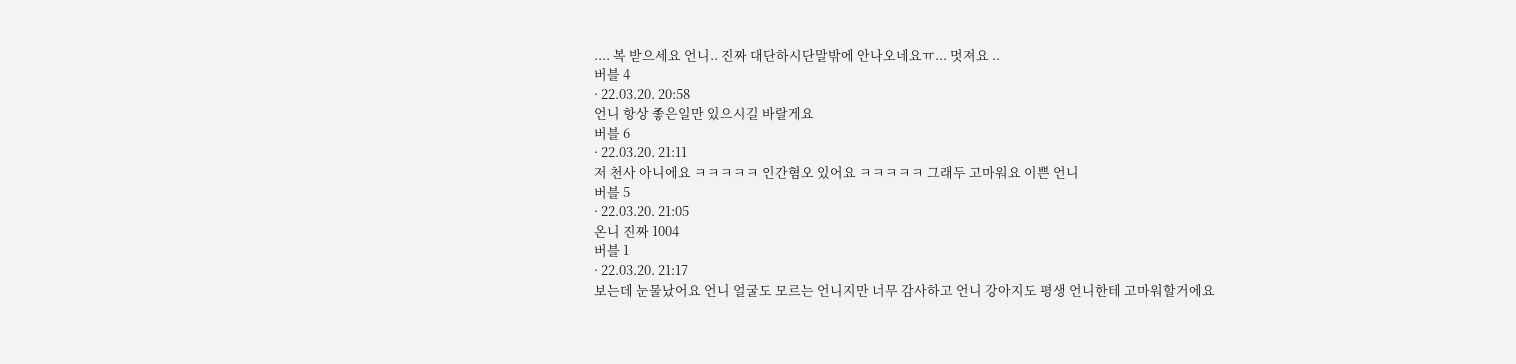.... 복 받으세요 언니.. 진짜 대단하시단말밖에 안나오네요ㅠ... 멋져요 ..
버블 4
· 22.03.20. 20:58
언니 항상 좋은일만 있으시길 바랄게요
버블 6
· 22.03.20. 21:11
저 천사 아니에요 ㅋㅋㅋㅋㅋ 인간혐오 있어요 ㅋㅋㅋㅋㅋ 그래두 고마워요 이쁜 언니
버블 5
· 22.03.20. 21:05
온니 진짜 1004
버블 1
· 22.03.20. 21:17
보는데 눈물났어요 언니 얼굴도 모르는 언니지만 너무 감사하고 언니 강아지도 평생 언니한테 고마워할거에요